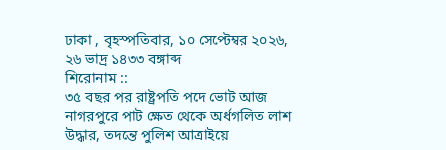ঢাকা , বৃহস্পতিবার, ১০ সেপ্টেম্বর ২০২৬, ২৬ ভাদ্র ১৪৩৩ বঙ্গাব্দ
শিরোনাম ::
৩৫ বছর পর রাষ্ট্রপতি পদে ভোট আজ নাগরপুরে পাট ক্ষেত থেকে অর্ধগলিত লাশ উদ্ধার, তদন্তে পুলিশ আত্রাইয়ে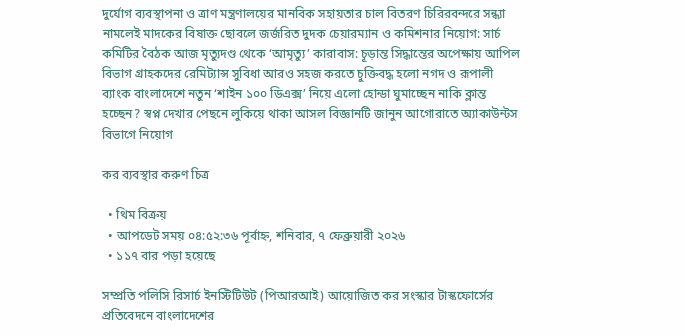দুর্যোগ ব্যবস্থাপনা ও ত্রাণ মন্ত্রণালয়ের মানবিক সহায়তার চাল বিতরণ চিরিরবন্দরে সন্ধ্যা নামলেই মাদকের বিষাক্ত ছোবলে জর্জরিত দুদক চেয়ারম্যান ও কমিশনার নিয়োগ: সার্চ কমিটির বৈঠক আজ মৃত্যুদণ্ড থেকে ‘আমৃত্যু’ কারাবাস: চূড়ান্ত সিদ্ধান্তের অপেক্ষায় আপিল বিভাগ গ্রাহকদের রেমিট্যান্স সুবিধা আরও সহজ করতে চুক্তিবদ্ধ হলো নগদ ও রূপালী ব্যাংক বাংলাদেশে নতুন ‘শাইন ১০০ ডিএক্স’ নিয়ে এলো হোন্ডা ঘুমাচ্ছেন নাকি ক্লান্ত হচ্ছেন? স্বপ্ন দেখার পেছনে লুকিয়ে থাকা আসল বিজ্ঞানটি জানুন আগোরাতে অ্যাকাউন্টস বিভাগে নিয়োগ

কর ব্যবস্থার করুণ চিত্র

  • থিম বিক্রয়
  • আপডেট সময় ০৪:৫২:৩৬ পূর্বাহ্ন, শনিবার, ৭ ফেব্রুয়ারী ২০২৬
  • ১১৭ বার পড়া হয়েছে

সম্প্রতি পলিসি রিসার্চ ইনস্টিটিউট (পিআরআই) আয়োজিত কর সংস্কার টাস্কফোর্সের প্রতিবেদনে বাংলাদেশের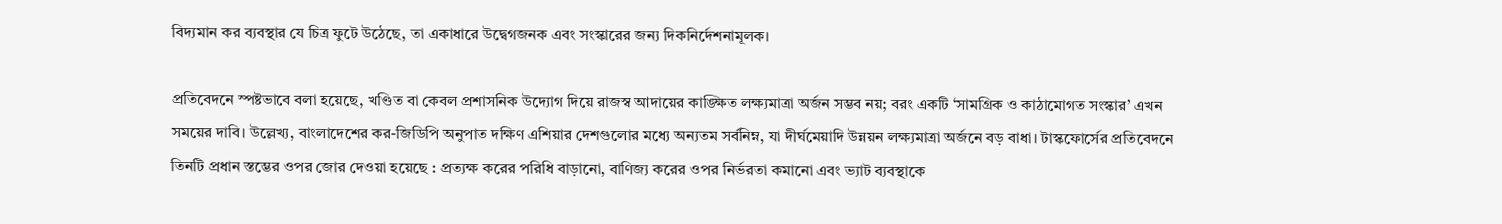বিদ্যমান কর ব্যবস্থার যে চিত্র ফুটে উঠেছে, তা একাধারে উদ্বেগজনক এবং সংস্কারের জন্য দিকনির্দেশনামূলক।

প্রতিবেদনে স্পষ্টভাবে বলা হয়েছে, খণ্ডিত বা কেবল প্রশাসনিক উদ্যোগ দিয়ে রাজস্ব আদায়ের কাঙ্ক্ষিত লক্ষ্যমাত্রা অর্জন সম্ভব নয়; বরং একটি ‘সামগ্রিক ও কাঠামোগত সংস্কার’ এখন সময়ের দাবি। উল্লেখ্য, বাংলাদেশের কর-জিডিপি অনুপাত দক্ষিণ এশিয়ার দেশগুলোর মধ্যে অন্যতম সর্বনিম্ন, যা দীর্ঘমেয়াদি উন্নয়ন লক্ষ্যমাত্রা অর্জনে বড় বাধা। টাস্কফোর্সের প্রতিবেদনে তিনটি প্রধান স্তম্ভের ওপর জোর দেওয়া হয়েছে : প্রত্যক্ষ করের পরিধি বাড়ানো, বাণিজ্য করের ওপর নির্ভরতা কমানো এবং ভ্যাট ব্যবস্থাকে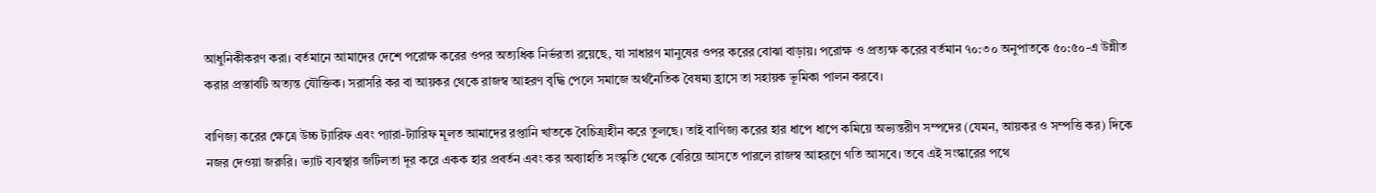আধুনিকীকরণ করা। বর্তমানে আমাদের দেশে পরোক্ষ করের ওপর অত্যধিক নির্ভরতা রয়েছে, যা সাধারণ মানুষের ওপর করের বোঝা বাড়ায়। পরোক্ষ ও প্রত্যক্ষ করের বর্তমান ৭০:৩০ অনুপাতকে ৫০:৫০-এ উন্নীত করার প্রস্তাবটি অত্যন্ত যৌক্তিক। সরাসরি কর বা আয়কর থেকে রাজস্ব আহরণ বৃদ্ধি পেলে সমাজে অর্থনৈতিক বৈষম্য হ্রাসে তা সহায়ক ভূমিকা পালন করবে।

বাণিজ্য করের ক্ষেত্রে উচ্চ ট্যারিফ এবং প্যারা-ট্যারিফ মূলত আমাদের রপ্তানি খাতকে বৈচিত্র্যহীন করে তুলছে। তাই বাণিজ্য করের হার ধাপে ধাপে কমিয়ে অভ্যন্তরীণ সম্পদের (যেমন, আয়কর ও সম্পত্তি কর) দিকে নজর দেওয়া জরুরি। ভ্যাট ব্যবস্থার জটিলতা দূর করে একক হার প্রবর্তন এবং কর অব্যাহতি সংস্কৃতি থেকে বেরিয়ে আসতে পারলে রাজস্ব আহরণে গতি আসবে। তবে এই সংস্কারের পথে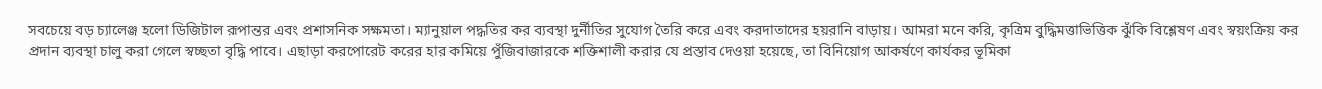সবচেয়ে বড় চ্যালেঞ্জ হলো ডিজিটাল রূপান্তর এবং প্রশাসনিক সক্ষমতা। ম্যানুয়াল পদ্ধতির কর ব্যবস্থা দুর্নীতির সুযোগ তৈরি করে এবং করদাতাদের হয়রানি বাড়ায়। আমরা মনে করি, কৃত্রিম বুদ্ধিমত্তাভিত্তিক ঝুঁকি বিশ্লেষণ এবং স্বয়ংক্রিয় কর প্রদান ব্যবস্থা চালু করা গেলে স্বচ্ছতা বৃদ্ধি পাবে। এছাড়া করপোরেট করের হার কমিয়ে পুঁজিবাজারকে শক্তিশালী করার যে প্রস্তাব দেওয়া হয়েছে, তা বিনিয়োগ আকর্ষণে কার্যকর ভূমিকা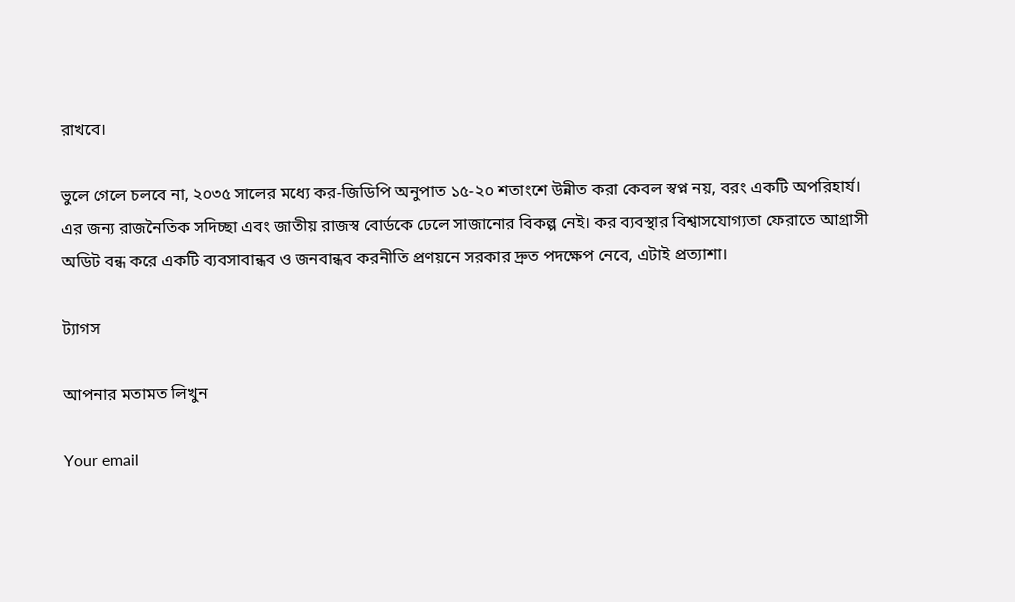রাখবে।

ভুলে গেলে চলবে না, ২০৩৫ সালের মধ্যে কর-জিডিপি অনুপাত ১৫-২০ শতাংশে উন্নীত করা কেবল স্বপ্ন নয়, বরং একটি অপরিহার্য। এর জন্য রাজনৈতিক সদিচ্ছা এবং জাতীয় রাজস্ব বোর্ডকে ঢেলে সাজানোর বিকল্প নেই। কর ব্যবস্থার বিশ্বাসযোগ্যতা ফেরাতে আগ্রাসী অডিট বন্ধ করে একটি ব্যবসাবান্ধব ও জনবান্ধব করনীতি প্রণয়নে সরকার দ্রুত পদক্ষেপ নেবে, এটাই প্রত্যাশা।

ট্যাগস

আপনার মতামত লিখুন

Your email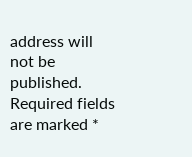address will not be published. Required fields are marked *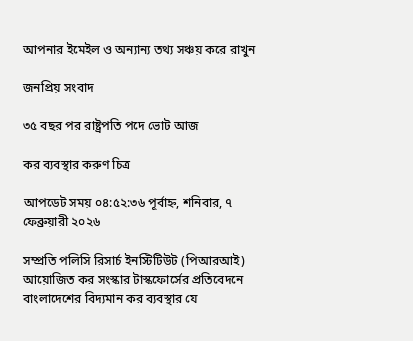আপনার ইমেইল ও অন্যান্য তথ্য সঞ্চয় করে রাখুন

জনপ্রিয় সংবাদ

৩৫ বছর পর রাষ্ট্রপতি পদে ভোট আজ

কর ব্যবস্থার করুণ চিত্র

আপডেট সময় ০৪:৫২:৩৬ পূর্বাহ্ন, শনিবার, ৭ ফেব্রুয়ারী ২০২৬

সম্প্রতি পলিসি রিসার্চ ইনস্টিটিউট (পিআরআই) আয়োজিত কর সংস্কার টাস্কফোর্সের প্রতিবেদনে বাংলাদেশের বিদ্যমান কর ব্যবস্থার যে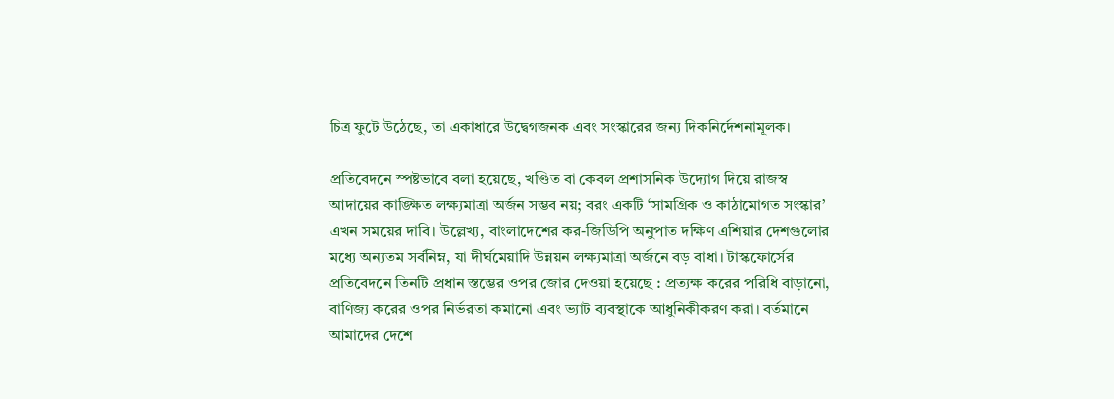চিত্র ফুটে উঠেছে, তা একাধারে উদ্বেগজনক এবং সংস্কারের জন্য দিকনির্দেশনামূলক।

প্রতিবেদনে স্পষ্টভাবে বলা হয়েছে, খণ্ডিত বা কেবল প্রশাসনিক উদ্যোগ দিয়ে রাজস্ব আদায়ের কাঙ্ক্ষিত লক্ষ্যমাত্রা অর্জন সম্ভব নয়; বরং একটি ‘সামগ্রিক ও কাঠামোগত সংস্কার’ এখন সময়ের দাবি। উল্লেখ্য, বাংলাদেশের কর-জিডিপি অনুপাত দক্ষিণ এশিয়ার দেশগুলোর মধ্যে অন্যতম সর্বনিম্ন, যা দীর্ঘমেয়াদি উন্নয়ন লক্ষ্যমাত্রা অর্জনে বড় বাধা। টাস্কফোর্সের প্রতিবেদনে তিনটি প্রধান স্তম্ভের ওপর জোর দেওয়া হয়েছে : প্রত্যক্ষ করের পরিধি বাড়ানো, বাণিজ্য করের ওপর নির্ভরতা কমানো এবং ভ্যাট ব্যবস্থাকে আধুনিকীকরণ করা। বর্তমানে আমাদের দেশে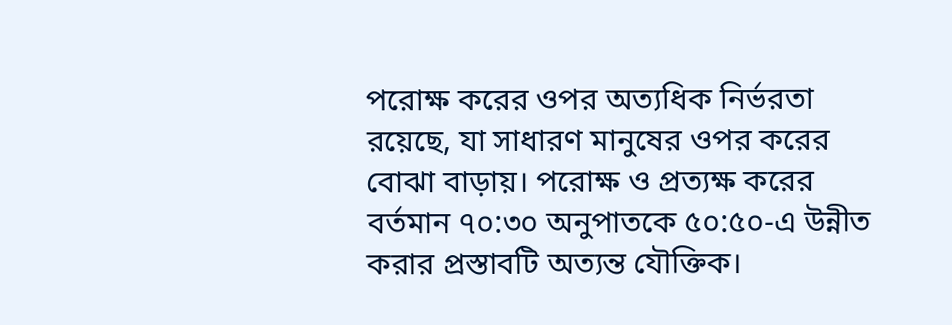পরোক্ষ করের ওপর অত্যধিক নির্ভরতা রয়েছে, যা সাধারণ মানুষের ওপর করের বোঝা বাড়ায়। পরোক্ষ ও প্রত্যক্ষ করের বর্তমান ৭০:৩০ অনুপাতকে ৫০:৫০-এ উন্নীত করার প্রস্তাবটি অত্যন্ত যৌক্তিক।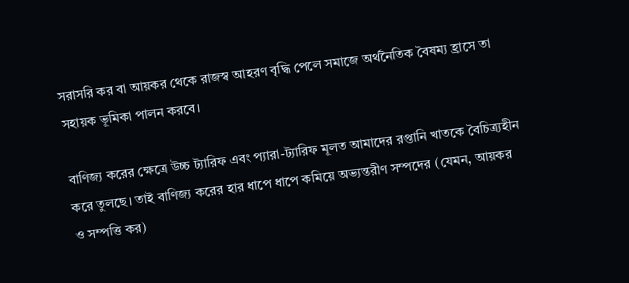সরাসরি কর বা আয়কর থেকে রাজস্ব আহরণ বৃদ্ধি পেলে সমাজে অর্থনৈতিক বৈষম্য হ্রাসে তা সহায়ক ভূমিকা পালন করবে।

বাণিজ্য করের ক্ষেত্রে উচ্চ ট্যারিফ এবং প্যারা-ট্যারিফ মূলত আমাদের রপ্তানি খাতকে বৈচিত্র্যহীন করে তুলছে। তাই বাণিজ্য করের হার ধাপে ধাপে কমিয়ে অভ্যন্তরীণ সম্পদের (যেমন, আয়কর ও সম্পত্তি কর)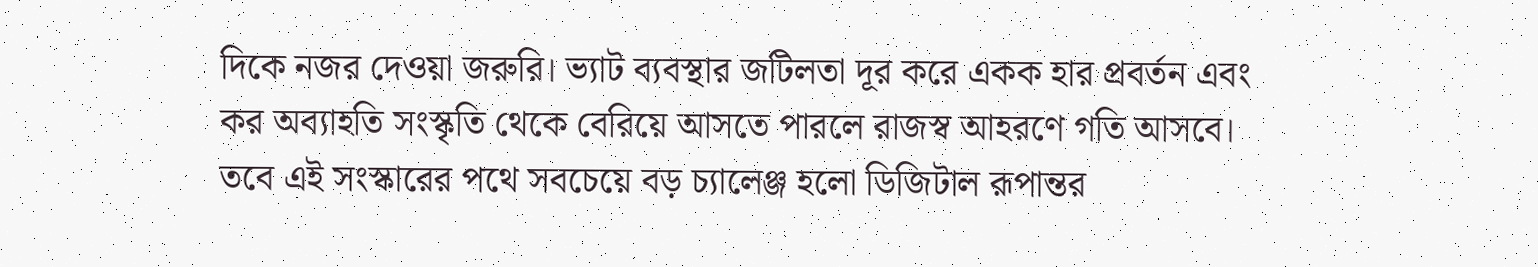দিকে নজর দেওয়া জরুরি। ভ্যাট ব্যবস্থার জটিলতা দূর করে একক হার প্রবর্তন এবং কর অব্যাহতি সংস্কৃতি থেকে বেরিয়ে আসতে পারলে রাজস্ব আহরণে গতি আসবে। তবে এই সংস্কারের পথে সবচেয়ে বড় চ্যালেঞ্জ হলো ডিজিটাল রূপান্তর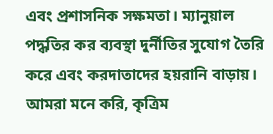এবং প্রশাসনিক সক্ষমতা। ম্যানুয়াল পদ্ধতির কর ব্যবস্থা দুর্নীতির সুযোগ তৈরি করে এবং করদাতাদের হয়রানি বাড়ায়। আমরা মনে করি, কৃত্রিম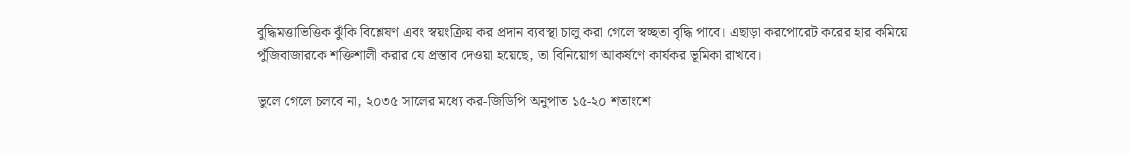বুদ্ধিমত্তাভিত্তিক ঝুঁকি বিশ্লেষণ এবং স্বয়ংক্রিয় কর প্রদান ব্যবস্থা চালু করা গেলে স্বচ্ছতা বৃদ্ধি পাবে। এছাড়া করপোরেট করের হার কমিয়ে পুঁজিবাজারকে শক্তিশালী করার যে প্রস্তাব দেওয়া হয়েছে, তা বিনিয়োগ আকর্ষণে কার্যকর ভূমিকা রাখবে।

ভুলে গেলে চলবে না, ২০৩৫ সালের মধ্যে কর-জিডিপি অনুপাত ১৫-২০ শতাংশে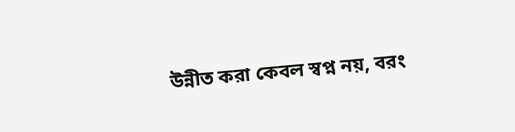উন্নীত করা কেবল স্বপ্ন নয়, বরং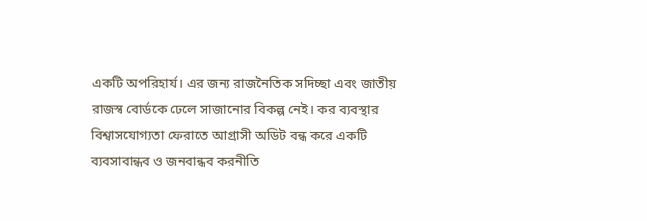একটি অপরিহার্য। এর জন্য রাজনৈতিক সদিচ্ছা এবং জাতীয় রাজস্ব বোর্ডকে ঢেলে সাজানোর বিকল্প নেই। কর ব্যবস্থার বিশ্বাসযোগ্যতা ফেরাতে আগ্রাসী অডিট বন্ধ করে একটি ব্যবসাবান্ধব ও জনবান্ধব করনীতি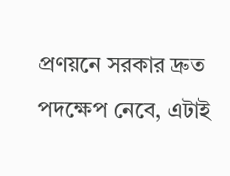প্রণয়নে সরকার দ্রুত পদক্ষেপ নেবে, এটাই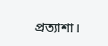প্রত্যাশা।